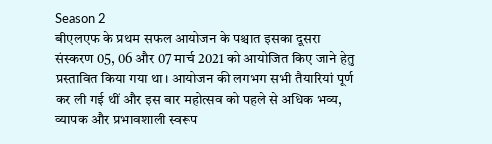Season 2
बीएलएफ के प्रथम सफल आयोजन के पश्चात इसका दूसरा संस्करण 05, 06 और 07 मार्च 2021 को आयोजित किए जाने हेतु प्रस्तावित किया गया था। आयोजन की लगभग सभी तैयारियां पूर्ण कर ली गई थीं और इस बार महोत्सव को पहले से अधिक भव्य, व्यापक और प्रभावशाली स्वरूप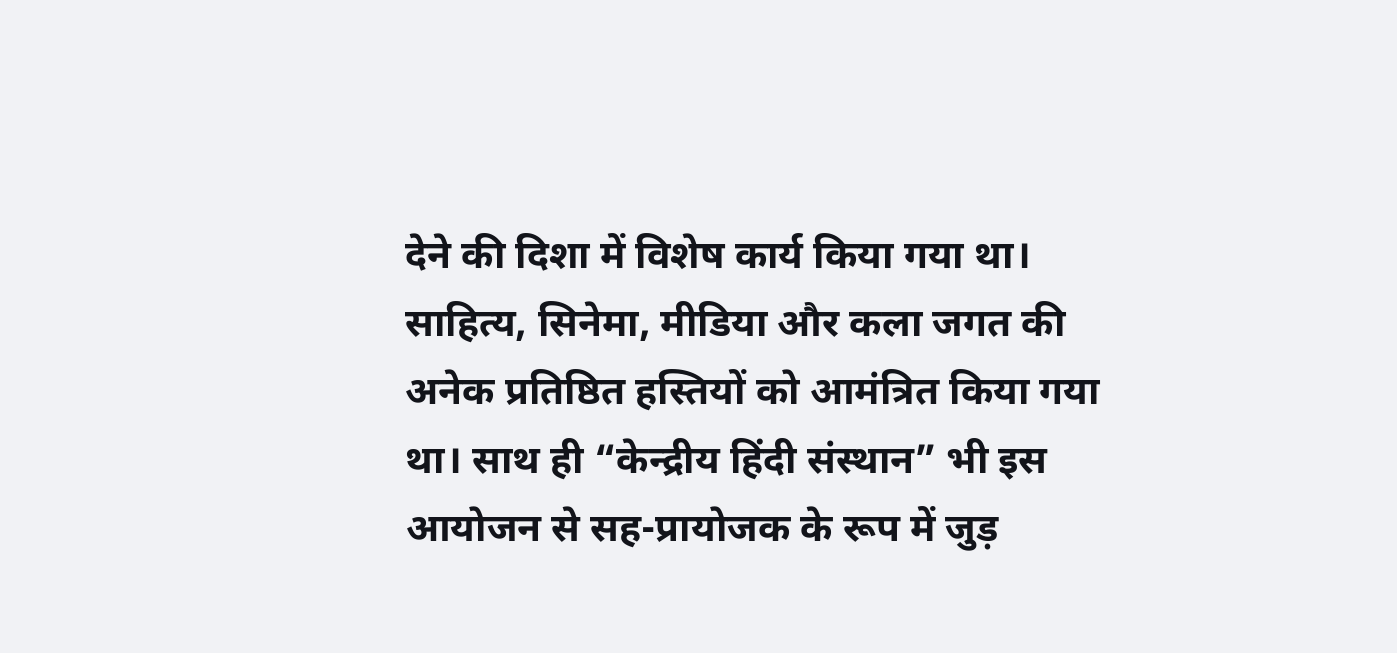देने की दिशा में विशेष कार्य किया गया था। साहित्य, सिनेमा, मीडिया और कला जगत की अनेक प्रतिष्ठित हस्तियों को आमंत्रित किया गया था। साथ ही “केन्द्रीय हिंदी संस्थान” भी इस आयोजन से सह-प्रायोजक के रूप में जुड़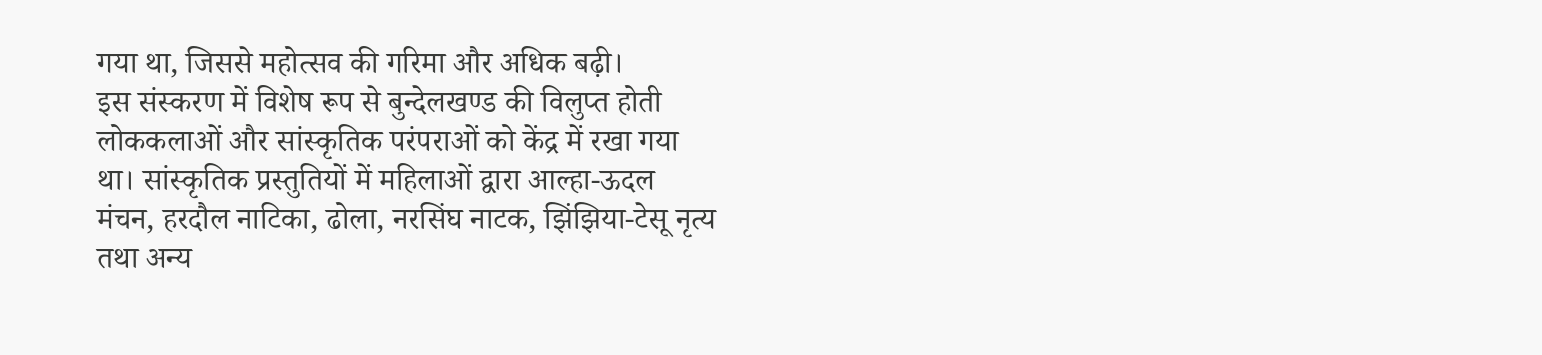गया था, जिससे महोत्सव की गरिमा और अधिक बढ़ी।
इस संस्करण में विशेष रूप से बुन्देलखण्ड की विलुप्त होती लोककलाओं और सांस्कृतिक परंपराओं को केंद्र में रखा गया था। सांस्कृतिक प्रस्तुतियों में महिलाओं द्वारा आल्हा-ऊदल मंचन, हरदौल नाटिका, ढोला, नरसिंघ नाटक, झिंझिया-टेसू नृत्य तथा अन्य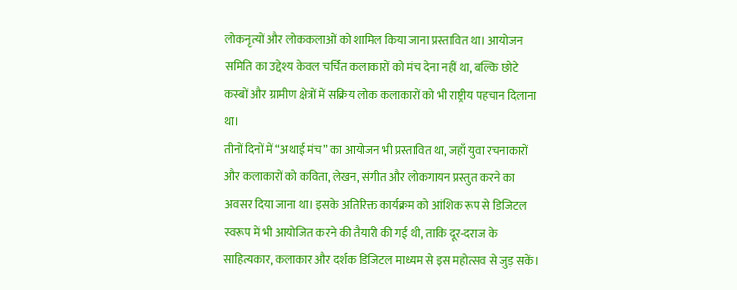लोकनृत्यों और लोककलाओं को शामिल किया जाना प्रस्तावित था। आयोजन समिति का उद्देश्य केवल चर्चित कलाकारों को मंच देना नहीं था, बल्कि छोटे कस्बों और ग्रामीण क्षेत्रों में सक्रिय लोक कलाकारों को भी राष्ट्रीय पहचान दिलाना था।
तीनों दिनों में “अथाई मंच” का आयोजन भी प्रस्तावित था, जहाँ युवा रचनाकारों और कलाकारों को कविता, लेखन, संगीत और लोकगायन प्रस्तुत करने का अवसर दिया जाना था। इसके अतिरिक्त कार्यक्रम को आंशिक रूप से डिजिटल स्वरूप में भी आयोजित करने की तैयारी की गई थी, ताकि दूर-दराज के साहित्यकार, कलाकार और दर्शक डिजिटल माध्यम से इस महोत्सव से जुड़ सकें।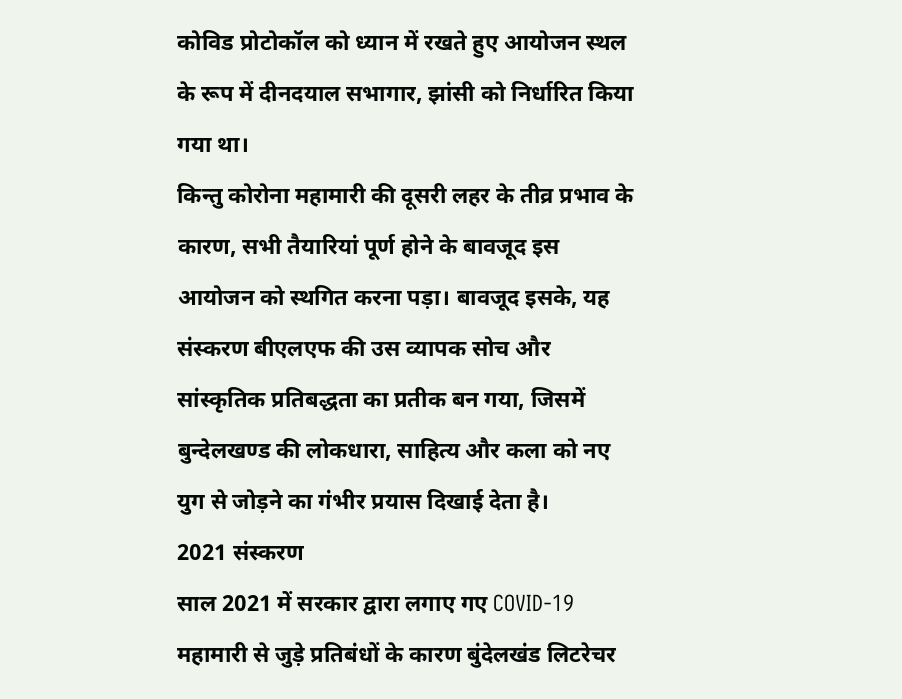कोविड प्रोटोकॉल को ध्यान में रखते हुए आयोजन स्थल के रूप में दीनदयाल सभागार, झांसी को निर्धारित किया गया था।
किन्तु कोरोना महामारी की दूसरी लहर के तीव्र प्रभाव के कारण, सभी तैयारियां पूर्ण होने के बावजूद इस आयोजन को स्थगित करना पड़ा। बावजूद इसके, यह संस्करण बीएलएफ की उस व्यापक सोच और सांस्कृतिक प्रतिबद्धता का प्रतीक बन गया, जिसमें बुन्देलखण्ड की लोकधारा, साहित्य और कला को नए युग से जोड़ने का गंभीर प्रयास दिखाई देता है।
2021 संस्करण
साल 2021 में सरकार द्वारा लगाए गए COVID-19 महामारी से जुड़े प्रतिबंधों के कारण बुंदेलखंड लिटरेचर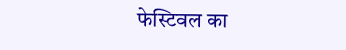फेस्टिवल का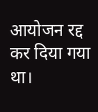आयोजन रद्द कर दिया गया था।